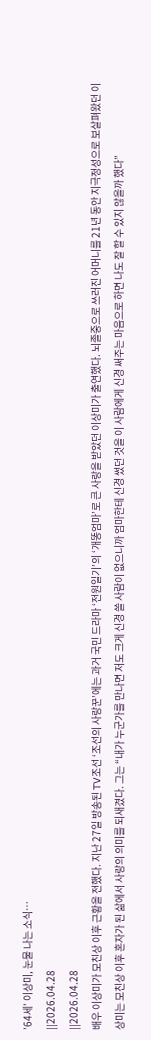’64세’ 이상미, 눈물 나는 소식…
||2026.04.28
||2026.04.28
배우 이상미가 모친상 이후 근황을 전했다. 지난 27일 방송된 TV조선 ‘조선의 사랑꾼’에는 과거 국민 드라마 ‘전원일기’의 ‘개똥엄마’로 큰 사랑을 받았던 이상미가 출연했다. 뇌졸중으로 쓰러진 어머니를 21년 동안 지극정성으로 보살펴왔던 이상미는 모친상 이후 혼자가 된 삶에서 사랑의 의미를 되새겼다. 그는 “내가 누군가를 만나면 저도 크게 신경 쓸 사람이 없으니까 엄마한테 신경 썼던 것을 이 사람에게 신경 써주는 마음으로 하면 나도 잘 할 수 있지 않을까 했다”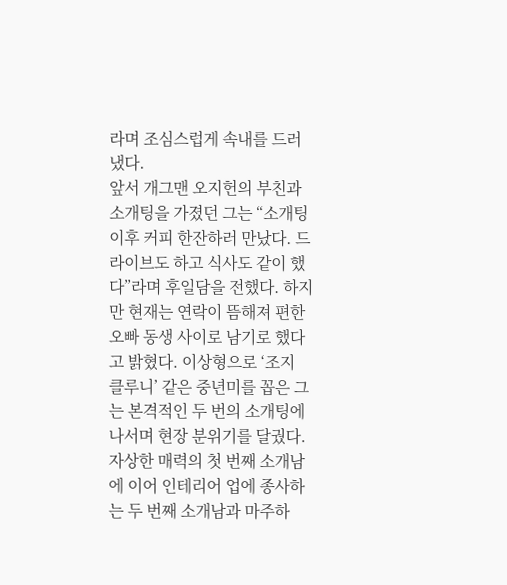라며 조심스럽게 속내를 드러냈다.
앞서 개그맨 오지헌의 부친과 소개팅을 가졌던 그는 “소개팅 이후 커피 한잔하러 만났다. 드라이브도 하고 식사도 같이 했다”라며 후일담을 전했다. 하지만 현재는 연락이 뜸해져 편한 오빠 동생 사이로 남기로 했다고 밝혔다. 이상형으로 ‘조지 클루니’ 같은 중년미를 꼽은 그는 본격적인 두 번의 소개팅에 나서며 현장 분위기를 달궜다. 자상한 매력의 첫 번째 소개남에 이어 인테리어 업에 종사하는 두 번째 소개남과 마주하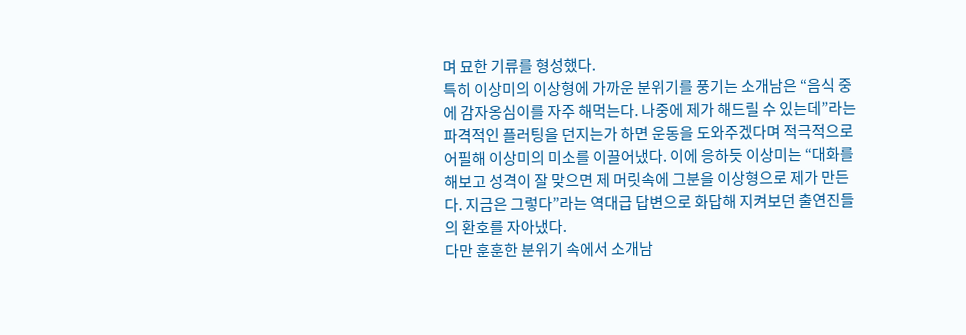며 묘한 기류를 형성했다.
특히 이상미의 이상형에 가까운 분위기를 풍기는 소개남은 “음식 중에 감자옹심이를 자주 해먹는다. 나중에 제가 해드릴 수 있는데”라는 파격적인 플러팅을 던지는가 하면 운동을 도와주겠다며 적극적으로 어필해 이상미의 미소를 이끌어냈다. 이에 응하듯 이상미는 “대화를 해보고 성격이 잘 맞으면 제 머릿속에 그분을 이상형으로 제가 만든다. 지금은 그렇다”라는 역대급 답변으로 화답해 지켜보던 출연진들의 환호를 자아냈다.
다만 훈훈한 분위기 속에서 소개남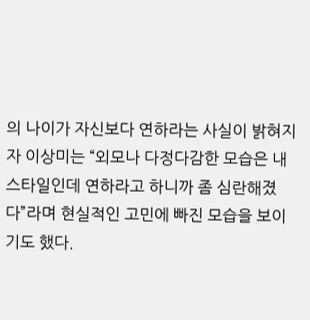의 나이가 자신보다 연하라는 사실이 밝혀지자 이상미는 “외모나 다정다감한 모습은 내 스타일인데 연하라고 하니까 좀 심란해졌다”라며 현실적인 고민에 빠진 모습을 보이기도 했다.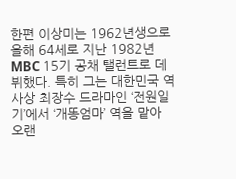한편 이상미는 1962년생으로 올해 64세로 지난 1982년 MBC 15기 공채 탤런트로 데뷔했다. 특히 그는 대한민국 역사상 최장수 드라마인 ‘전원일기’에서 ‘개똥엄마’ 역을 맡아 오랜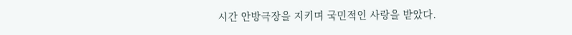시간 안방극장을 지키며 국민적인 사랑을 받았다.